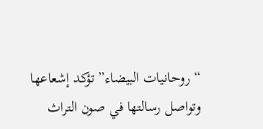“روحانيات البيضاء” تؤكد إشعاعها وتواصل رسالتها في صون التراث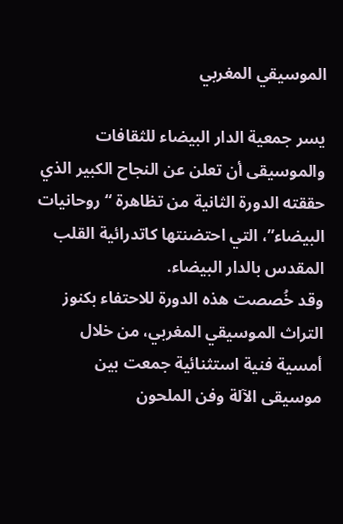الموسيقي المغربي

يسر جمعية الدار البيضاء للثقافات والموسيقى أن تعلن عن النجاح الكبير الذي حققته الدورة الثانية من تظاهرة “روحانيات البيضاء”، التي احتضنتها كاتدرائية القلب المقدس بالدار البيضاء.
وقد خُصصت هذه الدورة للاحتفاء بكنوز التراث الموسيقي المغربي، من خلال أمسية فنية استثنائية جمعت بين موسيقى الآلة وفن الملحون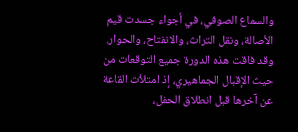والسماع الصوفي، في أجواء جسدت قيم الأصالة، ونقل التراث، والانفتاح، والحوار.
وقد فاقت هذه الدورة جميع التوقعات من حيث الإقبال الجماهيري، إذ امتلأت القاعة عن آخرها قبل انطلاق الحفل،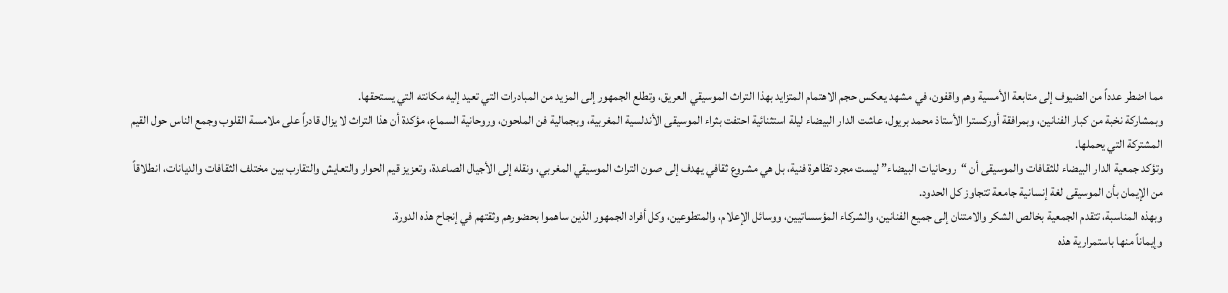مما اضطر عدداً من الضيوف إلى متابعة الأمسية وهم واقفون، في مشهد يعكس حجم الاهتمام المتزايد بهذا التراث الموسيقي العريق، وتطلع الجمهور إلى المزيد من المبادرات التي تعيد إليه مكانته التي يستحقها.
وبمشاركة نخبة من كبار الفنانين، وبمرافقة أوركسترا الأستاذ محمد بريول، عاشت الدار البيضاء ليلة استثنائية احتفت بثراء الموسيقى الأندلسية المغربية، وبجمالية فن الملحون، وروحانية السماع، مؤكدة أن هذا التراث لا يزال قادراً على ملامسة القلوب وجمع الناس حول القيم المشتركة التي يحملها.
وتؤكد جمعية الدار البيضاء للثقافات والموسيقى أن “روحانيات البيضاء” ليست مجرد تظاهرة فنية، بل هي مشروع ثقافي يهدف إلى صون التراث الموسيقي المغربي، ونقله إلى الأجيال الصاعدة، وتعزيز قيم الحوار والتعايش والتقارب بين مختلف الثقافات والديانات، انطلاقاً من الإيمان بأن الموسيقى لغة إنسانية جامعة تتجاوز كل الحدود.
وبهذه المناسبة، تتقدم الجمعية بخالص الشكر والامتنان إلى جميع الفنانين، والشركاء المؤسساتيين، ووسائل الإعلام، والمتطوعين، وكل أفراد الجمهور الذين ساهموا بحضورهم وثقتهم في إنجاح هذه الدورة.
وإيماناً منها باستمرارية هذه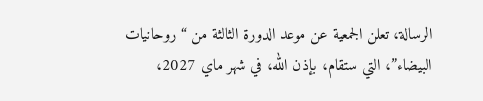الرسالة، تعلن الجمعية عن موعد الدورة الثالثة من “روحانيات البيضاء”، التي ستقام، بإذن الله، في شهر ماي 2027،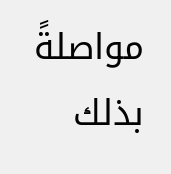مواصلةً بذلك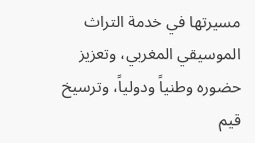مسيرتها في خدمة التراث الموسيقي المغربي، وتعزيز حضوره وطنياً ودولياً، وترسيخ قيم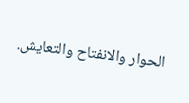الحوار والانفتاح والتعايش.